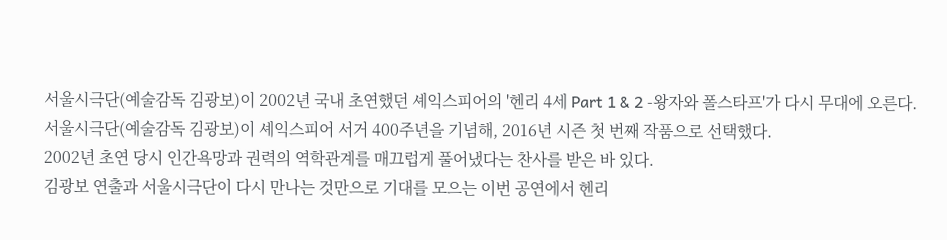서울시극단(예술감독 김광보)이 2002년 국내 초연했던 셰익스피어의 '헨리 4세 Part 1 & 2 -왕자와 폴스타프'가 다시 무대에 오른다.
서울시극단(예술감독 김광보)이 셰익스피어 서거 400주년을 기념해, 2016년 시즌 첫 번째 작품으로 선택했다.
2002년 초연 당시 인간욕망과 권력의 역학관계를 매끄럽게 풀어냈다는 찬사를 받은 바 있다.
김광보 연출과 서울시극단이 다시 만나는 것만으로 기대를 모으는 이번 공연에서 헨리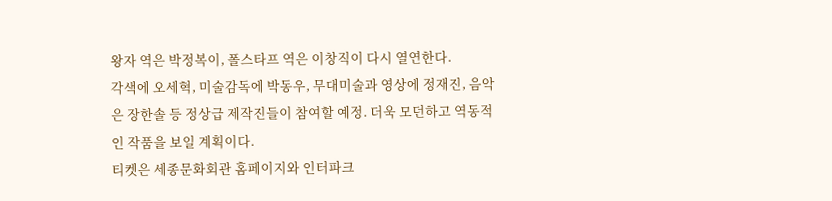왕자 역은 박정복이, 폴스타프 역은 이창직이 다시 열연한다.
각색에 오세혁, 미술감독에 박동우, 무대미술과 영상에 정재진, 음악은 장한솔 등 정상급 제작진들이 참여할 예정. 더욱 모던하고 역동적인 작품을 보일 계획이다.
티켓은 세종문화회관 홈페이지와 인터파크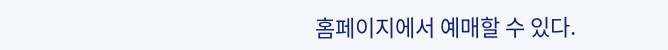홈페이지에서 예매할 수 있다.